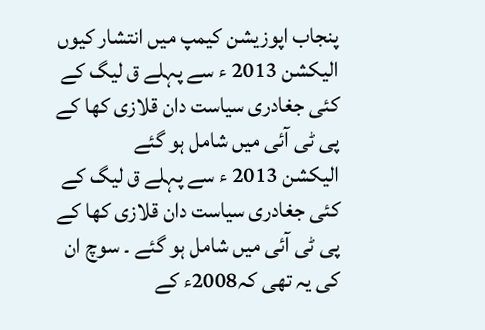پنجاب اپوزیشن کیمپ میں انتشار کیوں
الیکشن 2013 ء سے پہلے ق لیگ کے کئی جغادری سیاست دان قلازی کھا کے پی ٹی آئی میں شامل ہو گئے
الیکشن 2013 ء سے پہلے ق لیگ کے کئی جغادری سیاست دان قلازی کھا کے پی ٹی آئی میں شامل ہو گئے ۔ سوچ ان کی یہ تھی کہ2008ء کے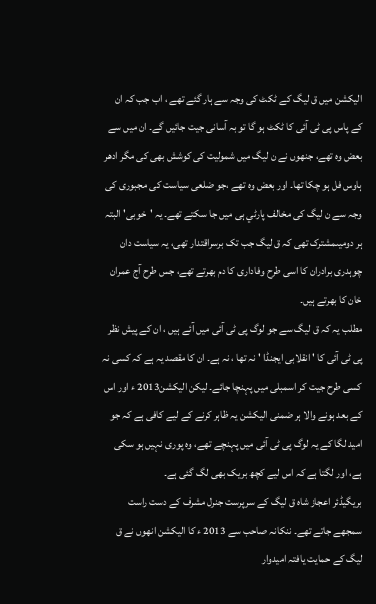الیکشن میں ق لیگ کے ٹکٹ کی وجہ سے ہار گئے تھے ، اب جب کہ ان کے پاس پی ٹی آئی کا ٹکٹ ہو گا تو بہ آسانی جیت جائیں گے۔ ان میں سے بعض وہ تھے، جنھوں نے ن لیگ میں شمولیت کی کوشش بھی کی مگر ادھر ہاوس فل ہو چکا تھا۔ اور بعض وہ تھے ،جو ضلعی سیاست کی مجبوری کی وجہ سے ن لیگ کی مخالف پارٹي ہی میں جا سکتے تھے۔ یہ 'خوبی' البتہ ہر دومیںمشترک تھی کہ ق لیگ جب تک برسراقتدار تھی، یہ سیاست دان چوہدری برادران کا اسی طرح وفاداری کا دم بھرتے تھے، جس طرح آج عمران خان کا بھرتے ہیں۔
مطلب یہ کہ ق لیگ سے جو لوگ پی ٹی آئی میں آئے ہیں ، ان کے پیش نظر پی ٹی آئی کا ' انقلابی ایجنڈا ' نہ تھا ، نہ ہے۔ ان کا مقصد یہ ہے کہ کسی نہ کسی طرح جیت کر اسمبلی میں پہنچا جائے۔ لیکن الیکشن2013 ء اور اس کے بعد ہونے والا ہر ضمنی الیکشن یہ ظاہر کرنے کے لیے کافی ہے کہ جو امید لگا کے یہ لوگ پی ٹی آئی میں پہنچے تھے، وہ پوری نہیں ہو سکی ہے، اور لگتا ہے کہ اس لیے کچھ بریک بھی لگ گئی ہے۔
بریگیڈئر اعجاز شاہ ق لیگ کے سرپرست جنرل مشرف کے دست راست سمجھے جاتے تھے۔ ننکانہ صاحب سے 2013 ء کا الیکشن انھوں نے ق لیگ کے حمایت یافتہ امیدوار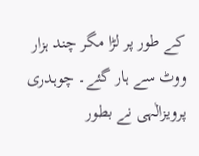کے طور پر لڑا مگر چند ہزار ووٹ سے ہار گئے۔ چوہدری پرویزالٰہی نے بطور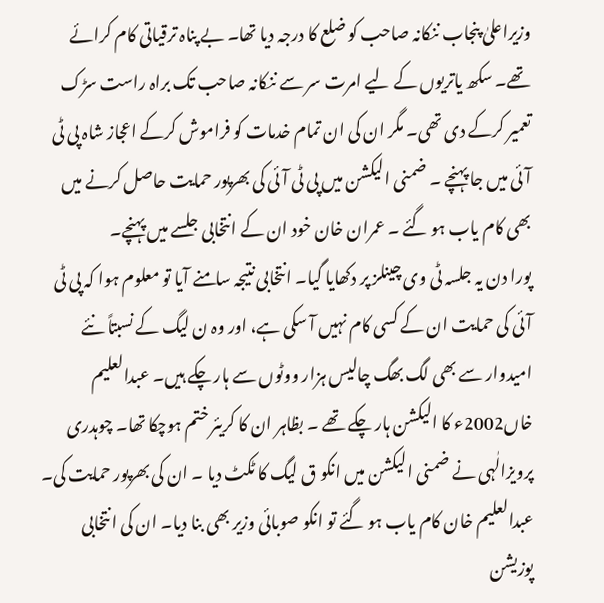وزیراعلیٰ پنجاب ننکانہ صاحب کو ضلع کا درجہ دیا تھا۔ بے پناہ ترقیاتی کام کرائے تھے۔ سکھ یاتریوں کے لیے امرت سر سے ننکانہ صاحب تک براہ راست سڑک تعمیر کرکے دی تھی۔ مگر ان کی ان تمام خدمات کو فراموش کرکے اعجاز شاہ پی ٹی آئی میں جا پہنچے ۔ ضمنی الیکشن میں پی ٹی آئی کی بھرپور حمایت حاصل کرنے میں بھی کام یاب ہو گئے ۔ عمران خان خود ان کے انتخابی جلسے میں پہنچے۔
پورا دن یہ جلسہ ٹی وی چینلز پر دکھایا گیا۔ انتخابی نتیجہ سامنے آیا تو معلوم ہوا کہ پی ٹی آئی کی حمایت ان کے کسی کام نہیں آ سکی ہے، اور وہ ن لیگ کے نسبتاً نئے امیدوار سے بھی لگ بھگ چالیس ہزار ووٹوں سے ہار چکے ہیں۔ عبدالعلیم خاں2002ء کا الیکشن ہار چکے تھے ۔ بظاہر ان کا کریئر ختم ہوچکا تھا۔ چوہدری پرویزالٰہی نے ضمنی الیکشن میں انکو ق لیگ کا ٹکٹ دیا ۔ ان کی بھرپور حمایت کی۔ عبدالعلیم خان کام یاب ہو گئے تو انکو صوبائی وزیر بھی بنا دیا۔ ان کی انتخابی پوزیشن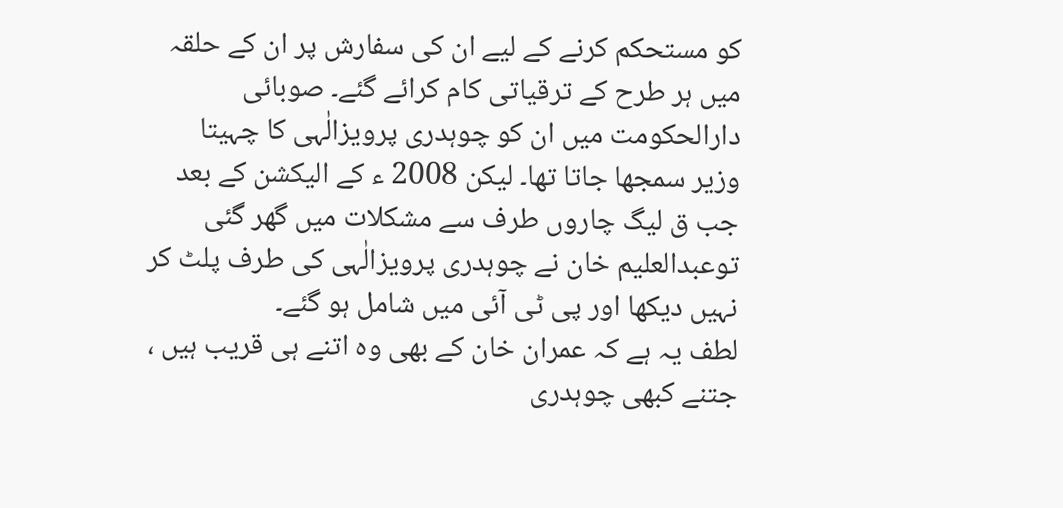کو مستحکم کرنے کے لیے ان کی سفارش پر ان کے حلقہ میں ہر طرح کے ترقیاتی کام کرائے گئے۔ صوبائی دارالحکومت میں ان کو چوہدری پرویزالٰہی کا چہیتا وزیر سمجھا جاتا تھا۔ لیکن 2008 ء کے الیکشن کے بعد جب ق لیگ چاروں طرف سے مشکلات میں گھر گئی توعبدالعلیم خان نے چوہدری پرویزالٰہی کی طرف پلٹ کر نہیں دیکھا اور پی ٹی آئی میں شامل ہو گئے۔
لطف یہ ہے کہ عمران خان کے بھی وہ اتنے ہی قریب ہیں ، جتنے کبھی چوہدری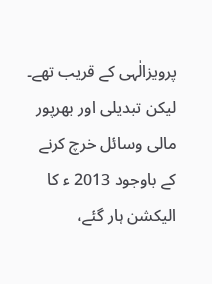پرویزالٰہی کے قریب تھے۔ لیکن تبدیلی اور بھرپور مالی وسائل خرچ کرنے کے باوجود 2013 ء کا الیکشن ہار گئے،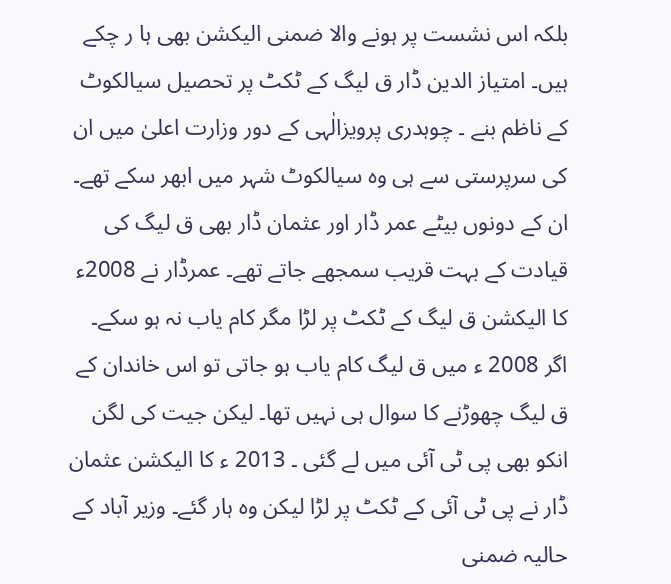بلکہ اس نشست پر ہونے والا ضمنی الیکشن بھی ہا ر چکے ہیں۔ امتیاز الدین ڈار ق لیگ کے ٹکٹ پر تحصیل سیالکوٹ کے ناظم بنے ۔ چوہدری پرویزالٰہی کے دور وزارت اعلیٰ میں ان کی سرپرستی سے ہی وہ سیالکوٹ شہر میں ابھر سکے تھے۔ ان کے دونوں بیٹے عمر ڈار اور عثمان ڈار بھی ق لیگ کی قیادت کے بہت قریب سمجھے جاتے تھے۔ عمرڈار نے 2008ء کا الیکشن ق لیگ کے ٹکٹ پر لڑا مگر کام یاب نہ ہو سکے۔
اگر 2008 ء میں ق لیگ کام یاب ہو جاتی تو اس خاندان کے ق لیگ چھوڑنے کا سوال ہی نہیں تھا۔ لیکن جیت کی لگن انکو بھی پی ٹی آئی میں لے گئی ۔ 2013 ء کا الیکشن عثمان ڈار نے پی ٹی آئی کے ٹکٹ پر لڑا لیکن وہ ہار گئے۔ وزیر آباد کے حالیہ ضمنی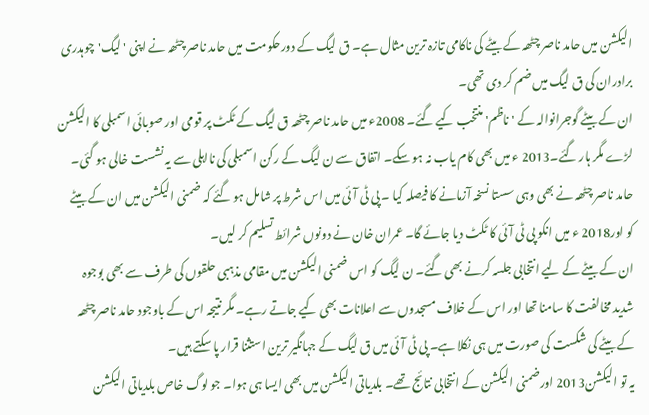الیکشن میں حامد ناصر چٹھہ کے بیٹے کی ناکامی تازہ ترین مثال ہے۔ ق لیگ کے دورحکومت میں حامد ناصر چٹھہ نے اپنی ' لیگ'چوہدری برادران کی ق لیگ میں ضم کر دی تھی۔
ان کے بیٹے گوجرانوالہ کے 'ناظم' منتخب کیے گئے۔ 2008ء میں حامد ناصر چٹھہ ق لیگ کے ٹکٹ پر قومی اور صوبائی اسمبلی کا الیکشن لڑے مگر ہار گئے۔2013 ء میں بھی کام یاب نہ ہو سکے۔ اتفاق سے ن لیگ کے رکن اسمبلی کی نااہلی سے یہ نشست خالی ہو گئی۔ حامد ناصر چٹھہ نے بھی وہی سستا نسخہ آزمانے کا فیصلہ کیا ۔ پی ٹی آئی میں اس شرط پر شامل ہو گئے کہ ضمنی الیکشن میں ان کے بیٹے کو اور2018 ء میں انکو پی ٹی آئی کا ٹکٹ دیا جائے گا۔ عمران خان نے دونوں شرائط تسلیم کر لیں۔
ان کے بیٹے کے لیے انتخابی جلسہ کرنے بھی گئے۔ ن لیگ کو اس ضمنی الیکشن میں مقامی مذہبی حلقوں کی طرف سے بھی بوجوہ شدید مخالفت کا سامنا تھا اور اس کے خلاف مسجدوں سے اعلانات بھی کیے جاتے رہے۔ مگر نتیجہ اس کے باوجود حامد ناصر چٹھہ کے بیٹے کی شکست کی صورت میں ہی نکلا ہے۔ پی ٹی آئی میں ق لیگ کے جہانگیر ترین استثنا قرار پا سکتے ہیں۔
یہ تو الیکشن2013 اورضمنی الیکشن کے انتخابی نتائج تھے۔ بلدیاتی الیکشن میں بھی ایسا ہی ہوا۔ جو لوگ خاص بلدیاتی الیکشن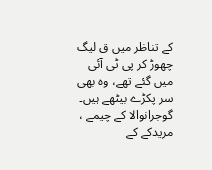کے تناظر میں ق لیگ چھوڑ کر پی ٹی آئی میں گئے تھے، وہ بھی سر پکڑے بیٹھے ہیں۔ گوجرانوالا کے چیمے ، مریدکے کے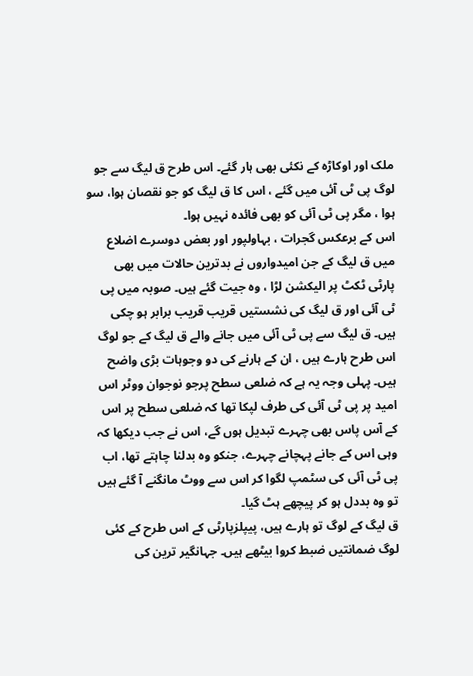ملک اور اوکاڑہ کے نکئی بھی ہار گئے۔ اس طرح ق لیگ سے جو لوگ پی ٹی آئی میں گئے ، اس کا ق لیگ کو جو نقصان ہوا، سو ہوا ، مگر پی ٹی آئی کو بھی فائدہ نہیں ہوا۔
اس کے برعکس گجرات ، بہاولپور اور بعض دوسرے اضلاع میں ق لیگ کے جن امیدواروں نے بدترین حالات میں بھی پارٹی ٹکٹ پر الیکشن لڑا ، وہ جیت گئے ہیں۔ صوبہ میں پی ٹی آئی اور ق لیگ کی نشستیں قریب قریب برابر ہو چکی ہیں۔ ق لیگ سے پی ٹی آئی میں جانے والے ق لیگ کے جو لوگ اس طرح ہارے ہیں ، ان کے ہارنے کی دو وجوہات بڑی واضح ہیں۔ پہلی وجہ یہ ہے کہ ضلعی سطح پرجو نوجوان ووٹر اس امید پر پی ٹی آئی کی طرف لپکا تھا کہ ضلعی سطح پر اس کے آس پاس بھی چہرے تبدیل ہوں گے، اس نے جب دیکھا کہ وہی اس کے جانے پہچانے چہرے، جنکو وہ بدلنا چاہتے تھا، اب پی ٹی آئی کی سٹمپ لگوا کر اس سے ووٹ مانگنے آ گئے ہیں تو وہ بددل ہو کر پیچھے ہٹ گیا۔
ق لیگ کے لوگ تو ہارے ہیں، پیپلزپارٹی کے اس طرح کے کئی لوگ ضمانتیں ضبط کروا بیٹھے ہیں۔ جہانگیر ترین کی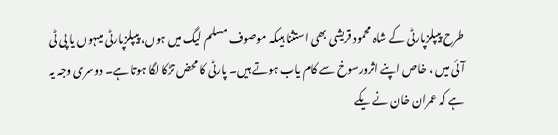طرح پیپلزپارٹی کے شاہ محمود قریشی بھی استثنا ہیںکہ موصوف مسلم لیگ میں ہوں، پیپلزپارٹی میںہوں یا پی ٹی آئی میں ، خاص اپنے اثرورسوخ سے کام یاب ہوتے ہیں۔ پارٹی کا محض تڑکا لگا ہوتا ہے۔ دوسری وجہ یہ ہے کہ عمران خان نے یکے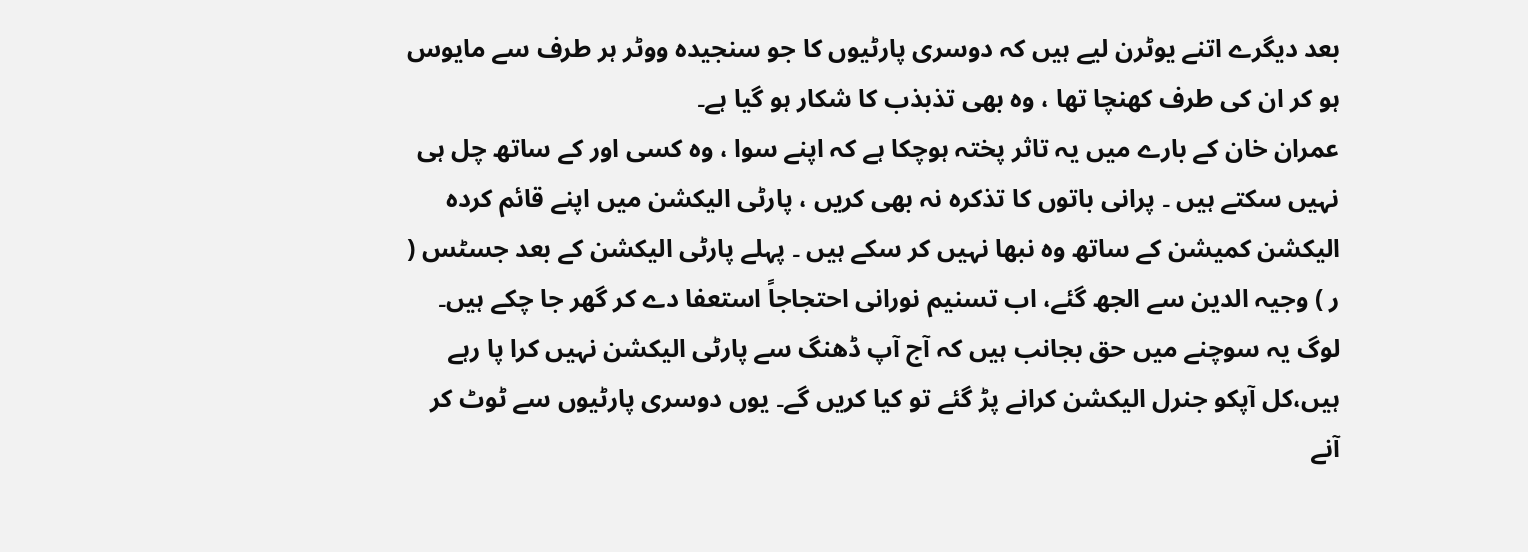بعد دیگرے اتنے یوٹرن لیے ہیں کہ دوسری پارٹیوں کا جو سنجیدہ ووٹر ہر طرف سے مایوس ہو کر ان کی طرف کھنچا تھا ، وہ بھی تذبذب کا شکار ہو گیا ہے۔
عمران خان کے بارے میں یہ تاثر پختہ ہوچکا ہے کہ اپنے سوا ، وہ کسی اور کے ساتھ چل ہی نہیں سکتے ہیں ۔ پرانی باتوں کا تذکرہ نہ بھی کریں ، پارٹی الیکشن میں اپنے قائم کردہ الیکشن کمیشن کے ساتھ وہ نبھا نہیں کر سکے ہیں ۔ پہلے پارٹی الیکشن کے بعد جسٹس ( ر ) وجیہ الدین سے الجھ گئے، اب تسنیم نورانی احتجاجاً استعفا دے کر گھر جا چکے ہیں۔ لوگ یہ سوچنے میں حق بجانب ہیں کہ آج آپ ڈھنگ سے پارٹی الیکشن نہیں کرا پا رہے ہیں،کل آپکو جنرل الیکشن کرانے پڑ گئے تو کیا کریں گے۔ یوں دوسری پارٹیوں سے ٹوٹ کر آنے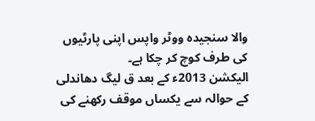والا سنجیدہ ووٹر واپس اپنی پارٹیوں کی طرف کوچ کر چکا ہے۔
الیکشن 2013ء کے بعد ق لیگ دھاندلی کے حوالہ سے یکساں موقف رکھنے کی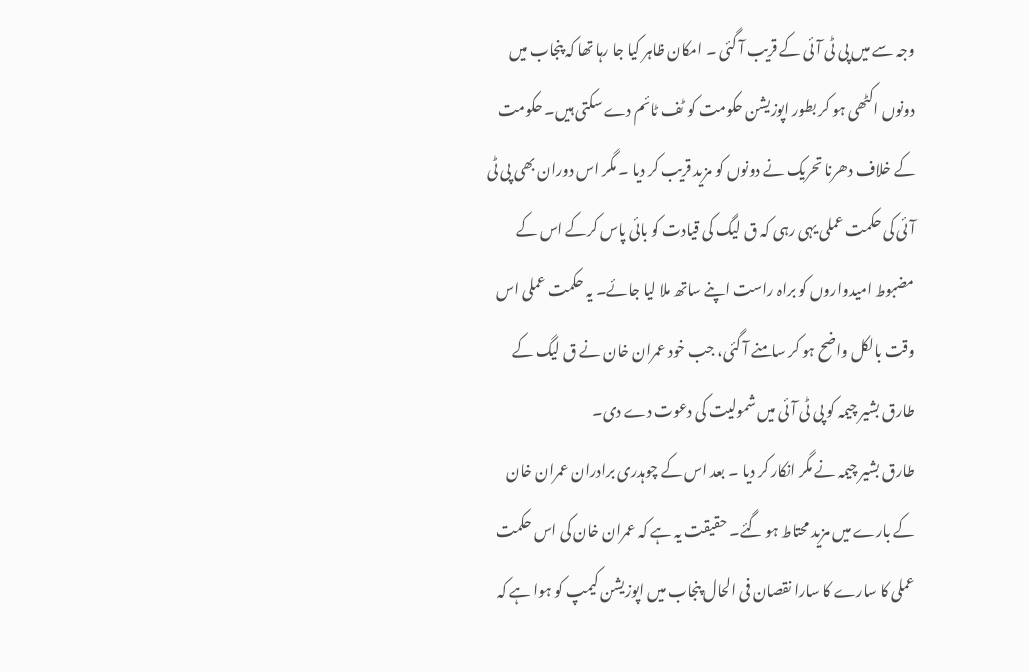وجہ سے میں پی ٹی آئی کے قریب آ گئی ۔ امکان ظاہر کیا جا رہا تھا کہ پنجاب میں دونوں اکٹھی ہو کر بطور اپوزیشن حکومت کو ٹف ٹائم دے سکتی ہیں۔ حکومت کے خلاف دھرنا تحریک نے دونوں کو مزید قریب کر دیا ۔ مگر اس دوران بھی پی ٹی آئی کی حکمت عملی یہی رہی کہ ق لیگ کی قیادت کو بائی پاس کرکے اس کے مضبوط امیدواروں کو براہ راست اپنے ساتھ ملا لیا جائے۔ یہ حکمت عملی اس وقت بالکل واضح ہو کر سامنے آ گئی، جب خود عمران خان نے ق لیگ کے طارق بشیر چیمہ کو پی ٹی آئی میں شمولیت کی دعوت دے دی۔
طارق بشیر چیمہ نے مگر انکار کر دیا ۔ بعد اس کے چوہدری برادران عمران خان کے بارے میں مزید محتاط ہو گئے۔ حقیقت یہ ہے کہ عمران خان کی اس حکمت عملی کا سارے کا سارا نقصان فی الحال پنجاب میں اپوزیشن کیمپ کو ہوا ہے کہ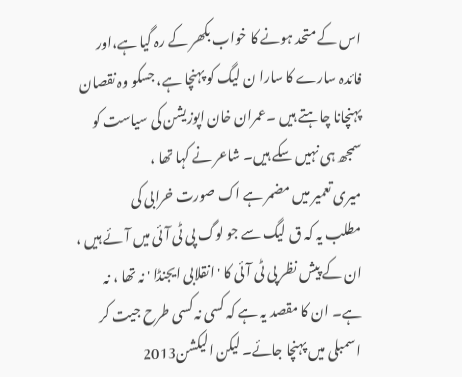اس کے متحد ہونے کا خواب بکھر کے رہ گیا ہے،اور فائدہ سارے کا سارا ن لیگ کو پہنچا ہے، جسکو وہ نقصان پہنچانا چاہتے ہیں ۔عمران خان اپوزیشن کی سیاست کو سمجھ ہی نہیں سکے ہیں۔ شاعر نے کہا تھا ،
میری تعمیر میں مضمر ہے اک صورت خرابی کی
مطلب یہ کہ ق لیگ سے جو لوگ پی ٹی آئی میں آئے ہیں ، ان کے پیش نظر پی ٹی آئی کا ' انقلابی ایجنڈا ' نہ تھا ، نہ ہے۔ ان کا مقصد یہ ہے کہ کسی نہ کسی طرح جیت کر اسمبلی میں پہنچا جائے۔ لیکن الیکشن2013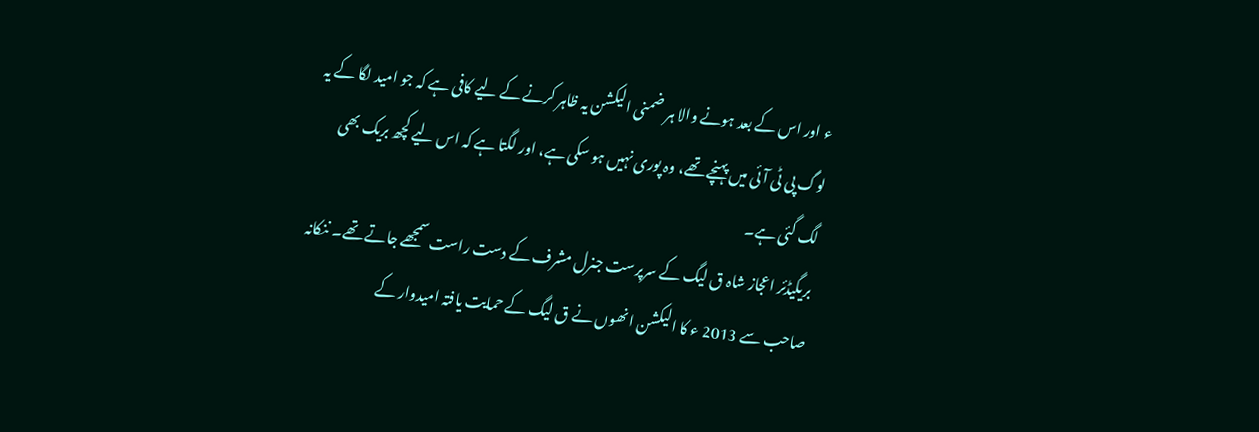ء اور اس کے بعد ہونے والا ہر ضمنی الیکشن یہ ظاہر کرنے کے لیے کافی ہے کہ جو امید لگا کے یہ لوگ پی ٹی آئی میں پہنچے تھے، وہ پوری نہیں ہو سکی ہے، اور لگتا ہے کہ اس لیے کچھ بریک بھی لگ گئی ہے۔
بریگیڈئر اعجاز شاہ ق لیگ کے سرپرست جنرل مشرف کے دست راست سمجھے جاتے تھے۔ ننکانہ صاحب سے 2013 ء کا الیکشن انھوں نے ق لیگ کے حمایت یافتہ امیدوار کے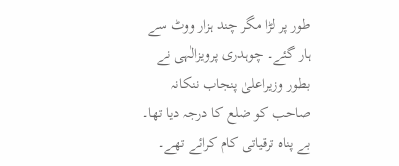طور پر لڑا مگر چند ہزار ووٹ سے ہار گئے۔ چوہدری پرویزالٰہی نے بطور وزیراعلیٰ پنجاب ننکانہ صاحب کو ضلع کا درجہ دیا تھا۔ بے پناہ ترقیاتی کام کرائے تھے۔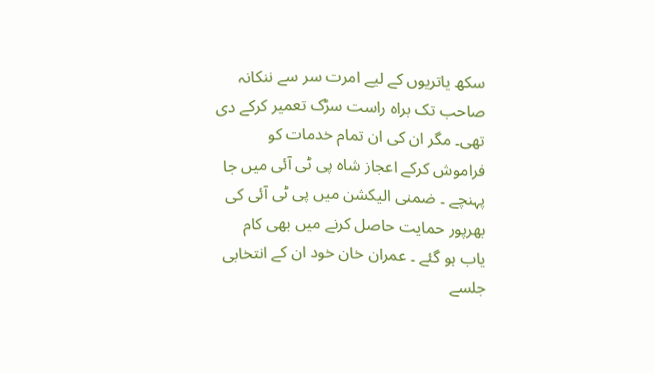سکھ یاتریوں کے لیے امرت سر سے ننکانہ صاحب تک براہ راست سڑک تعمیر کرکے دی تھی۔ مگر ان کی ان تمام خدمات کو فراموش کرکے اعجاز شاہ پی ٹی آئی میں جا پہنچے ۔ ضمنی الیکشن میں پی ٹی آئی کی بھرپور حمایت حاصل کرنے میں بھی کام یاب ہو گئے ۔ عمران خان خود ان کے انتخابی جلسے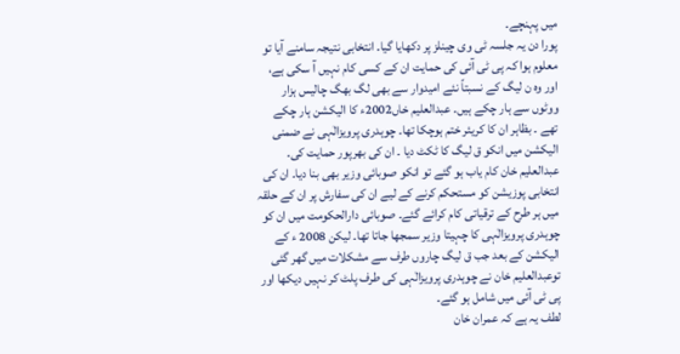میں پہنچے۔
پورا دن یہ جلسہ ٹی وی چینلز پر دکھایا گیا۔ انتخابی نتیجہ سامنے آیا تو معلوم ہوا کہ پی ٹی آئی کی حمایت ان کے کسی کام نہیں آ سکی ہے، اور وہ ن لیگ کے نسبتاً نئے امیدوار سے بھی لگ بھگ چالیس ہزار ووٹوں سے ہار چکے ہیں۔ عبدالعلیم خاں2002ء کا الیکشن ہار چکے تھے ۔ بظاہر ان کا کریئر ختم ہوچکا تھا۔ چوہدری پرویزالٰہی نے ضمنی الیکشن میں انکو ق لیگ کا ٹکٹ دیا ۔ ان کی بھرپور حمایت کی۔ عبدالعلیم خان کام یاب ہو گئے تو انکو صوبائی وزیر بھی بنا دیا۔ ان کی انتخابی پوزیشن کو مستحکم کرنے کے لیے ان کی سفارش پر ان کے حلقہ میں ہر طرح کے ترقیاتی کام کرائے گئے۔ صوبائی دارالحکومت میں ان کو چوہدری پرویزالٰہی کا چہیتا وزیر سمجھا جاتا تھا۔ لیکن 2008 ء کے الیکشن کے بعد جب ق لیگ چاروں طرف سے مشکلات میں گھر گئی توعبدالعلیم خان نے چوہدری پرویزالٰہی کی طرف پلٹ کر نہیں دیکھا اور پی ٹی آئی میں شامل ہو گئے۔
لطف یہ ہے کہ عمران خان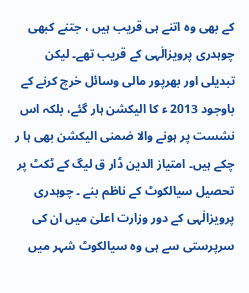کے بھی وہ اتنے ہی قریب ہیں ، جتنے کبھی چوہدری پرویزالٰہی کے قریب تھے۔ لیکن تبدیلی اور بھرپور مالی وسائل خرچ کرنے کے باوجود 2013 ء کا الیکشن ہار گئے، بلکہ اس نشست پر ہونے والا ضمنی الیکشن بھی ہا ر چکے ہیں۔ امتیاز الدین ڈار ق لیگ کے ٹکٹ پر تحصیل سیالکوٹ کے ناظم بنے ۔ چوہدری پرویزالٰہی کے دور وزارت اعلیٰ میں ان کی سرپرستی سے ہی وہ سیالکوٹ شہر میں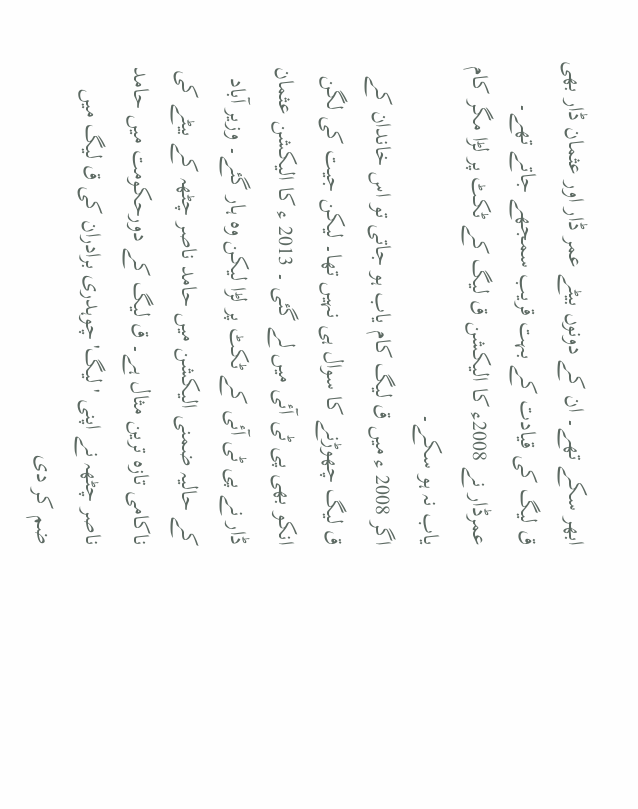ابھر سکے تھے۔ ان کے دونوں بیٹے عمر ڈار اور عثمان ڈار بھی ق لیگ کی قیادت کے بہت قریب سمجھے جاتے تھے۔ عمرڈار نے 2008ء کا الیکشن ق لیگ کے ٹکٹ پر لڑا مگر کام یاب نہ ہو سکے۔
اگر 2008 ء میں ق لیگ کام یاب ہو جاتی تو اس خاندان کے ق لیگ چھوڑنے کا سوال ہی نہیں تھا۔ لیکن جیت کی لگن انکو بھی پی ٹی آئی میں لے گئی ۔ 2013 ء کا الیکشن عثمان ڈار نے پی ٹی آئی کے ٹکٹ پر لڑا لیکن وہ ہار گئے۔ وزیر آباد کے حالیہ ضمنی الیکشن میں حامد ناصر چٹھہ کے بیٹے کی ناکامی تازہ ترین مثال ہے۔ ق لیگ کے دورحکومت میں حامد ناصر چٹھہ نے اپنی ' لیگ'چوہدری برادران کی ق لیگ میں ضم کر دی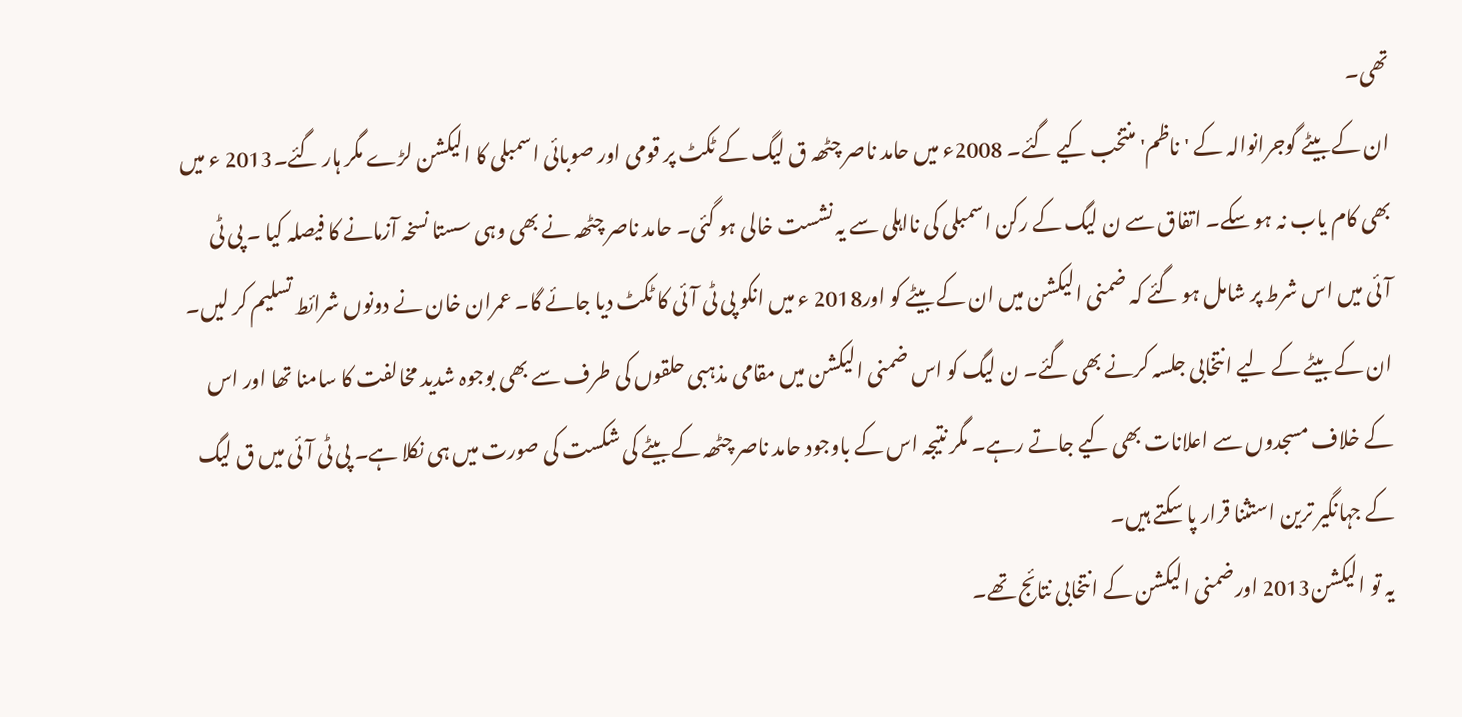تھی۔
ان کے بیٹے گوجرانوالہ کے 'ناظم' منتخب کیے گئے۔ 2008ء میں حامد ناصر چٹھہ ق لیگ کے ٹکٹ پر قومی اور صوبائی اسمبلی کا الیکشن لڑے مگر ہار گئے۔2013 ء میں بھی کام یاب نہ ہو سکے۔ اتفاق سے ن لیگ کے رکن اسمبلی کی نااہلی سے یہ نشست خالی ہو گئی۔ حامد ناصر چٹھہ نے بھی وہی سستا نسخہ آزمانے کا فیصلہ کیا ۔ پی ٹی آئی میں اس شرط پر شامل ہو گئے کہ ضمنی الیکشن میں ان کے بیٹے کو اور2018 ء میں انکو پی ٹی آئی کا ٹکٹ دیا جائے گا۔ عمران خان نے دونوں شرائط تسلیم کر لیں۔
ان کے بیٹے کے لیے انتخابی جلسہ کرنے بھی گئے۔ ن لیگ کو اس ضمنی الیکشن میں مقامی مذہبی حلقوں کی طرف سے بھی بوجوہ شدید مخالفت کا سامنا تھا اور اس کے خلاف مسجدوں سے اعلانات بھی کیے جاتے رہے۔ مگر نتیجہ اس کے باوجود حامد ناصر چٹھہ کے بیٹے کی شکست کی صورت میں ہی نکلا ہے۔ پی ٹی آئی میں ق لیگ کے جہانگیر ترین استثنا قرار پا سکتے ہیں۔
یہ تو الیکشن2013 اورضمنی الیکشن کے انتخابی نتائج تھے۔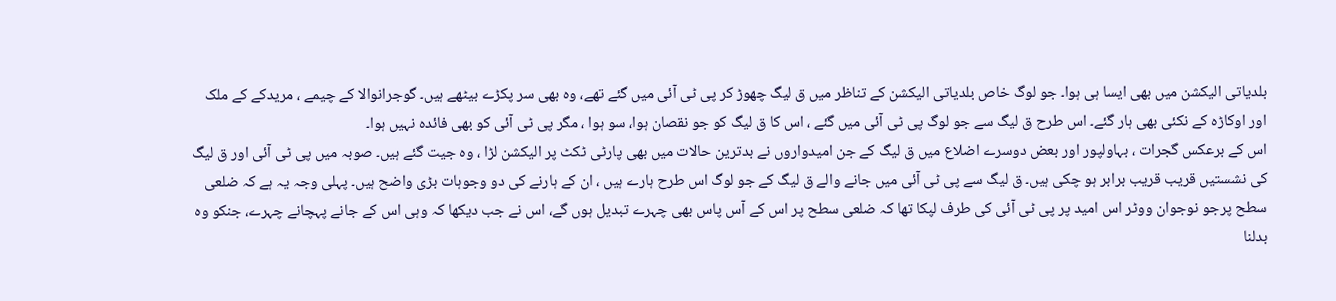بلدیاتی الیکشن میں بھی ایسا ہی ہوا۔ جو لوگ خاص بلدیاتی الیکشن کے تناظر میں ق لیگ چھوڑ کر پی ٹی آئی میں گئے تھے، وہ بھی سر پکڑے بیٹھے ہیں۔ گوجرانوالا کے چیمے ، مریدکے کے ملک اور اوکاڑہ کے نکئی بھی ہار گئے۔ اس طرح ق لیگ سے جو لوگ پی ٹی آئی میں گئے ، اس کا ق لیگ کو جو نقصان ہوا، سو ہوا ، مگر پی ٹی آئی کو بھی فائدہ نہیں ہوا۔
اس کے برعکس گجرات ، بہاولپور اور بعض دوسرے اضلاع میں ق لیگ کے جن امیدواروں نے بدترین حالات میں بھی پارٹی ٹکٹ پر الیکشن لڑا ، وہ جیت گئے ہیں۔ صوبہ میں پی ٹی آئی اور ق لیگ کی نشستیں قریب قریب برابر ہو چکی ہیں۔ ق لیگ سے پی ٹی آئی میں جانے والے ق لیگ کے جو لوگ اس طرح ہارے ہیں ، ان کے ہارنے کی دو وجوہات بڑی واضح ہیں۔ پہلی وجہ یہ ہے کہ ضلعی سطح پرجو نوجوان ووٹر اس امید پر پی ٹی آئی کی طرف لپکا تھا کہ ضلعی سطح پر اس کے آس پاس بھی چہرے تبدیل ہوں گے، اس نے جب دیکھا کہ وہی اس کے جانے پہچانے چہرے، جنکو وہ بدلنا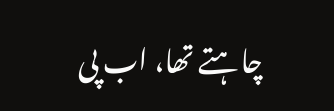چاہتے تھا، اب پی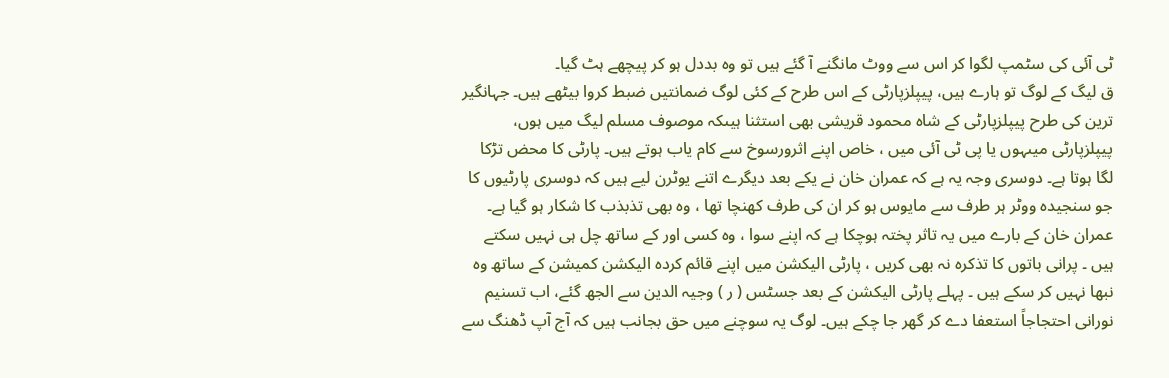ٹی آئی کی سٹمپ لگوا کر اس سے ووٹ مانگنے آ گئے ہیں تو وہ بددل ہو کر پیچھے ہٹ گیا۔
ق لیگ کے لوگ تو ہارے ہیں، پیپلزپارٹی کے اس طرح کے کئی لوگ ضمانتیں ضبط کروا بیٹھے ہیں۔ جہانگیر ترین کی طرح پیپلزپارٹی کے شاہ محمود قریشی بھی استثنا ہیںکہ موصوف مسلم لیگ میں ہوں، پیپلزپارٹی میںہوں یا پی ٹی آئی میں ، خاص اپنے اثرورسوخ سے کام یاب ہوتے ہیں۔ پارٹی کا محض تڑکا لگا ہوتا ہے۔ دوسری وجہ یہ ہے کہ عمران خان نے یکے بعد دیگرے اتنے یوٹرن لیے ہیں کہ دوسری پارٹیوں کا جو سنجیدہ ووٹر ہر طرف سے مایوس ہو کر ان کی طرف کھنچا تھا ، وہ بھی تذبذب کا شکار ہو گیا ہے۔
عمران خان کے بارے میں یہ تاثر پختہ ہوچکا ہے کہ اپنے سوا ، وہ کسی اور کے ساتھ چل ہی نہیں سکتے ہیں ۔ پرانی باتوں کا تذکرہ نہ بھی کریں ، پارٹی الیکشن میں اپنے قائم کردہ الیکشن کمیشن کے ساتھ وہ نبھا نہیں کر سکے ہیں ۔ پہلے پارٹی الیکشن کے بعد جسٹس ( ر ) وجیہ الدین سے الجھ گئے، اب تسنیم نورانی احتجاجاً استعفا دے کر گھر جا چکے ہیں۔ لوگ یہ سوچنے میں حق بجانب ہیں کہ آج آپ ڈھنگ سے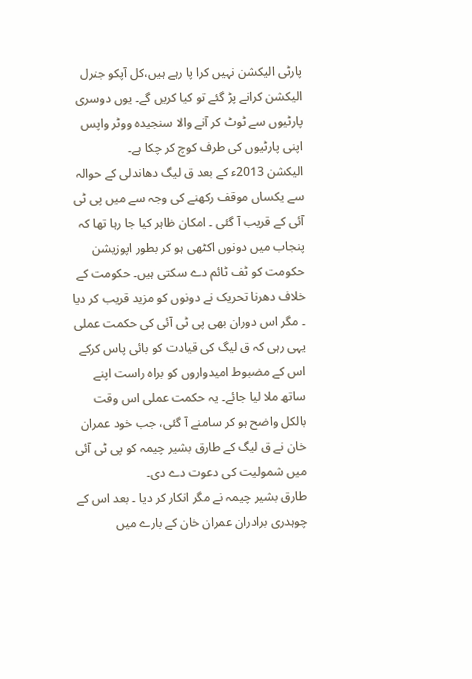پارٹی الیکشن نہیں کرا پا رہے ہیں،کل آپکو جنرل الیکشن کرانے پڑ گئے تو کیا کریں گے۔ یوں دوسری پارٹیوں سے ٹوٹ کر آنے والا سنجیدہ ووٹر واپس اپنی پارٹیوں کی طرف کوچ کر چکا ہے۔
الیکشن 2013ء کے بعد ق لیگ دھاندلی کے حوالہ سے یکساں موقف رکھنے کی وجہ سے میں پی ٹی آئی کے قریب آ گئی ۔ امکان ظاہر کیا جا رہا تھا کہ پنجاب میں دونوں اکٹھی ہو کر بطور اپوزیشن حکومت کو ٹف ٹائم دے سکتی ہیں۔ حکومت کے خلاف دھرنا تحریک نے دونوں کو مزید قریب کر دیا ۔ مگر اس دوران بھی پی ٹی آئی کی حکمت عملی یہی رہی کہ ق لیگ کی قیادت کو بائی پاس کرکے اس کے مضبوط امیدواروں کو براہ راست اپنے ساتھ ملا لیا جائے۔ یہ حکمت عملی اس وقت بالکل واضح ہو کر سامنے آ گئی، جب خود عمران خان نے ق لیگ کے طارق بشیر چیمہ کو پی ٹی آئی میں شمولیت کی دعوت دے دی۔
طارق بشیر چیمہ نے مگر انکار کر دیا ۔ بعد اس کے چوہدری برادران عمران خان کے بارے میں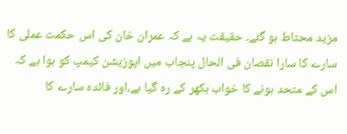مزید محتاط ہو گئے۔ حقیقت یہ ہے کہ عمران خان کی اس حکمت عملی کا سارے کا سارا نقصان فی الحال پنجاب میں اپوزیشن کیمپ کو ہوا ہے کہ اس کے متحد ہونے کا خواب بکھر کے رہ گیا ہے،اور فائدہ سارے کا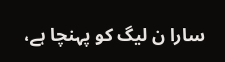سارا ن لیگ کو پہنچا ہے،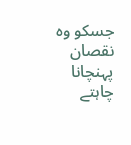جسکو وہ نقصان پہنچانا چاہتے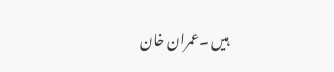ہیں ۔عمران خان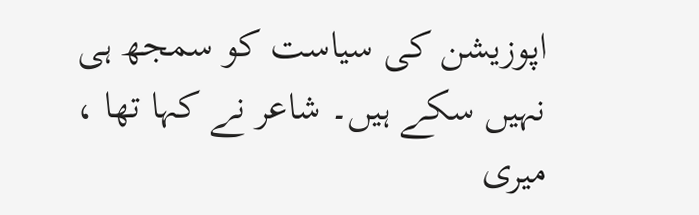اپوزیشن کی سیاست کو سمجھ ہی نہیں سکے ہیں۔ شاعر نے کہا تھا ،
میری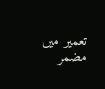تعمیر میں مضمر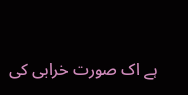ہے اک صورت خرابی کی